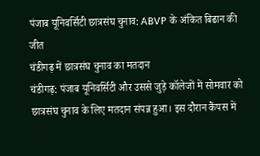पंजाब यूनिवर्सिटी छात्रसंघ चुनाव: ABVP के अंकित बिढान की जीत
चंडीगढ़ में छात्रसंघ चुनाव का मतदान
चंडीगढ़: पंजाब यूनिवर्सिटी और उससे जुड़े कॉलेजों में सोमवार को छात्रसंघ चुनाव के लिए मतदान संपन्न हुआ। इस दौरान कैंपस में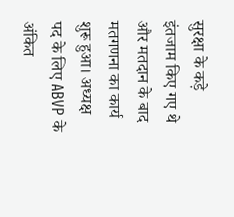सुरक्षा के कड़े इंतजाम किए गए थे और मतदान के बाद मतगणना का कार्य शुरू हुआ। अध्यक्ष पद के लिए ABVP के अंकित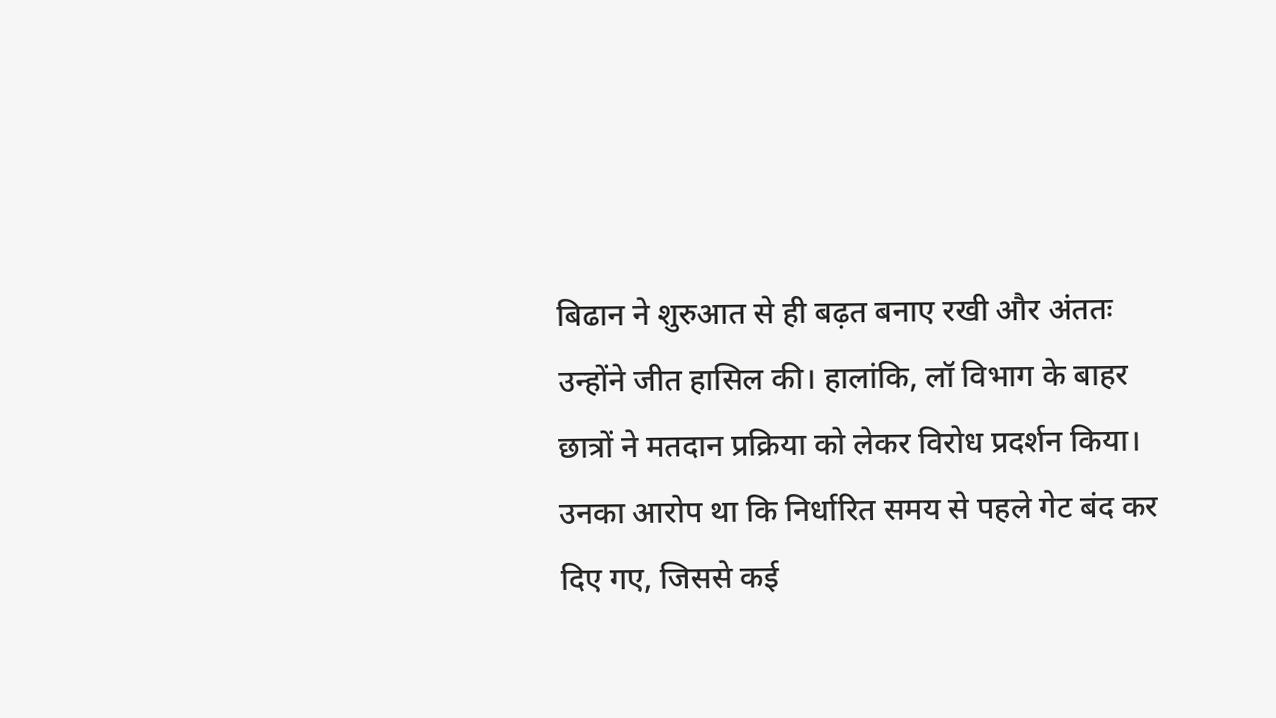बिढान ने शुरुआत से ही बढ़त बनाए रखी और अंततः उन्होंने जीत हासिल की। हालांकि, लॉ विभाग के बाहर छात्रों ने मतदान प्रक्रिया को लेकर विरोध प्रदर्शन किया। उनका आरोप था कि निर्धारित समय से पहले गेट बंद कर दिए गए, जिससे कई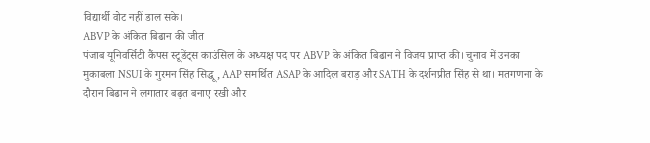विद्यार्थी वोट नहीं डाल सके।
ABVP के अंकित बिढान की जीत
पंजाब यूनिवर्सिटी कैंपस स्टूडेंट्स काउंसिल के अध्यक्ष पद पर ABVP के अंकित बिढान ने विजय प्राप्त की। चुनाव में उनका मुकाबला NSUI के गुरमन सिंह सिद्धू, AAP समर्थित ASAP के आदिल बराड़ और SATH के दर्शनप्रीत सिंह से था। मतगणना के दौरान बिढान ने लगातार बढ़त बनाए रखी और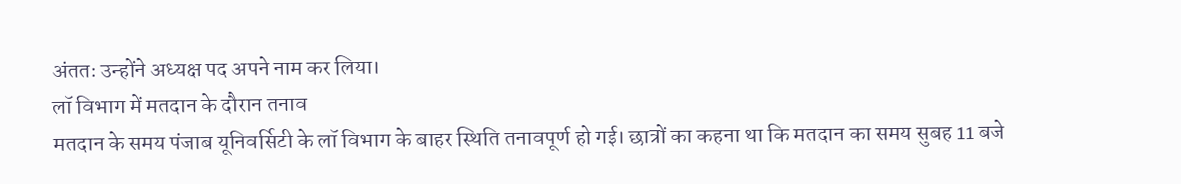अंततः उन्होंने अध्यक्ष पद अपने नाम कर लिया।
लॉ विभाग में मतदान के दौरान तनाव
मतदान के समय पंजाब यूनिवर्सिटी के लॉ विभाग के बाहर स्थिति तनावपूर्ण हो गई। छात्रों का कहना था कि मतदान का समय सुबह 11 बजे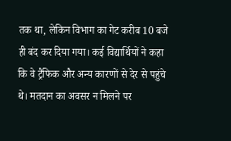तक था, लेकिन विभाग का गेट करीब 10 बजे ही बंद कर दिया गया। कई विद्यार्थियों ने कहा कि वे ट्रैफिक और अन्य कारणों से देर से पहुंचे थे। मतदान का अवसर न मिलने पर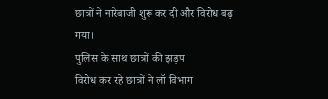छात्रों ने नारेबाजी शुरू कर दी और विरोध बढ़ गया।
पुलिस के साथ छात्रों की झड़प
विरोध कर रहे छात्रों ने लॉ विभाग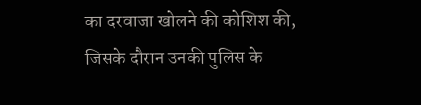का दरवाजा खोलने की कोशिश की, जिसके दौरान उनकी पुलिस के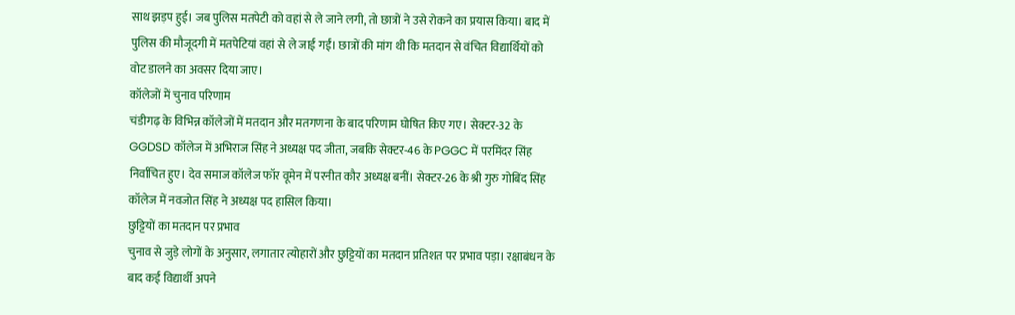साथ झड़प हुई। जब पुलिस मतपेटी को वहां से ले जाने लगी, तो छात्रों ने उसे रोकने का प्रयास किया। बाद में पुलिस की मौजूदगी में मतपेटियां वहां से ले जाई गईं। छात्रों की मांग थी कि मतदान से वंचित विद्यार्थियों को वोट डालने का अवसर दिया जाए।
कॉलेजों में चुनाव परिणाम
चंडीगढ़ के विभिन्न कॉलेजों में मतदान और मतगणना के बाद परिणाम घोषित किए गए। सेक्टर-32 के GGDSD कॉलेज में अभिराज सिंह ने अध्यक्ष पद जीता, जबकि सेक्टर-46 के PGGC में परमिंदर सिंह निर्वाचित हुए। देव समाज कॉलेज फॉर वूमेन में परनीत कौर अध्यक्ष बनीं। सेक्टर-26 के श्री गुरु गोबिंद सिंह कॉलेज में नवजोत सिंह ने अध्यक्ष पद हासिल किया।
छुट्टियों का मतदान पर प्रभाव
चुनाव से जुड़े लोगों के अनुसार, लगातार त्योहारों और छुट्टियों का मतदान प्रतिशत पर प्रभाव पड़ा। रक्षाबंधन के बाद कई विद्यार्थी अपने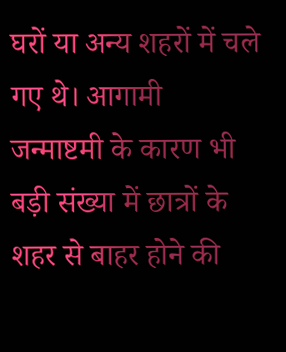घरों या अन्य शहरों में चले गए थे। आगामी जन्माष्टमी के कारण भी बड़ी संख्या में छात्रों के शहर से बाहर होने की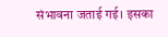संभावना जताई गई। इसका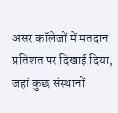असर कॉलेजों में मतदान प्रतिशत पर दिखाई दिया, जहां कुछ संस्थानों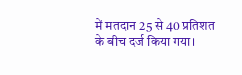में मतदान 25 से 40 प्रतिशत के बीच दर्ज किया गया।